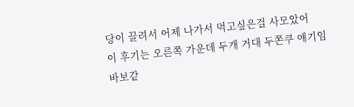당이 끌려서 어제 나가서 먹고싶은걸 사모았어
이 후기는 오른쪽 가운데 두개 거대 두쫀쿠 얘기임
바보같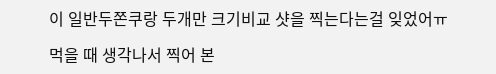이 일반두쫀쿠랑 두개만 크기비교 샷을 찍는다는걸 잊었어ㅠ

먹을 때 생각나서 찍어 본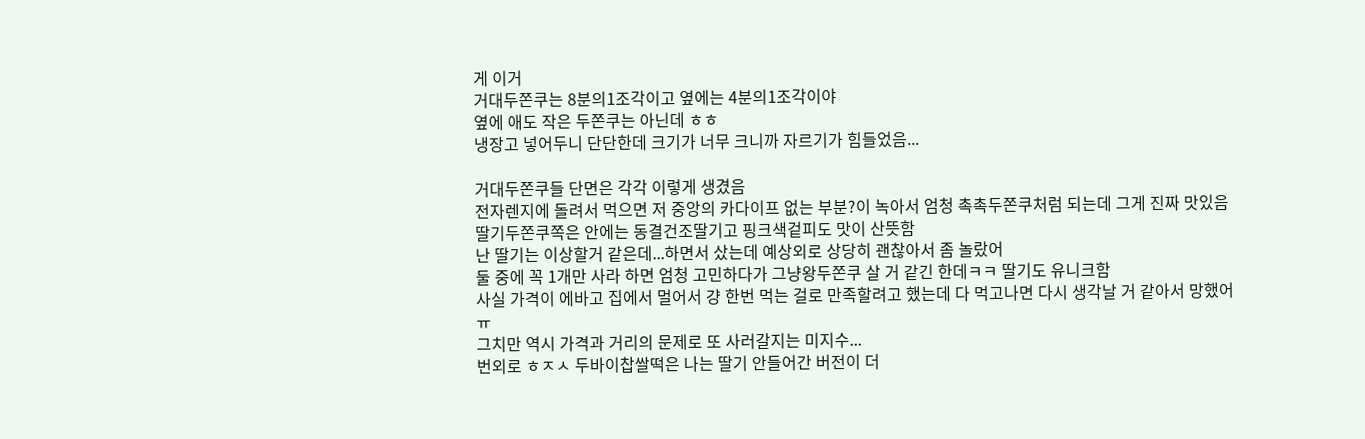게 이거
거대두쫀쿠는 8분의1조각이고 옆에는 4분의1조각이야
옆에 애도 작은 두쫀쿠는 아닌데 ㅎㅎ
냉장고 넣어두니 단단한데 크기가 너무 크니까 자르기가 힘들었음...

거대두쫀쿠들 단면은 각각 이렇게 생겼음
전자렌지에 돌려서 먹으면 저 중앙의 카다이프 없는 부분?이 녹아서 엄청 촉촉두쫀쿠처럼 되는데 그게 진짜 맛있음
딸기두쫀쿠쪽은 안에는 동결건조딸기고 핑크색겉피도 맛이 산뜻함
난 딸기는 이상할거 같은데...하면서 샀는데 예상외로 상당히 괜찮아서 좀 놀랐어
둘 중에 꼭 1개만 사라 하면 엄청 고민하다가 그냥왕두쫀쿠 살 거 같긴 한데ㅋㅋ 딸기도 유니크함
사실 가격이 에바고 집에서 멀어서 걍 한번 먹는 걸로 만족할려고 했는데 다 먹고나면 다시 생각날 거 같아서 망했어ㅠ
그치만 역시 가격과 거리의 문제로 또 사러갈지는 미지수...
번외로 ㅎㅈㅅ 두바이찹쌀떡은 나는 딸기 안들어간 버전이 더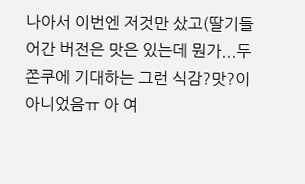나아서 이번엔 저것만 샀고(딸기들어간 버전은 맛은 있는데 뭔가...두쫀쿠에 기대하는 그런 식감?맛?이 아니었음ㅠ 아 여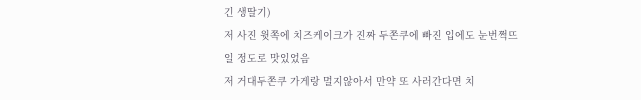긴 생딸기)
저 사진 윗쪽에 치즈케이크가 진짜 두쫀쿠에 빠진 입에도 눈번쩍뜨일 정도로 맛있었음
저 거대두쫀쿠 가게랑 멀지않아서 만약 또 사러간다면 치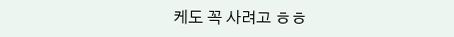케도 꼭 사려고 ㅎㅎ